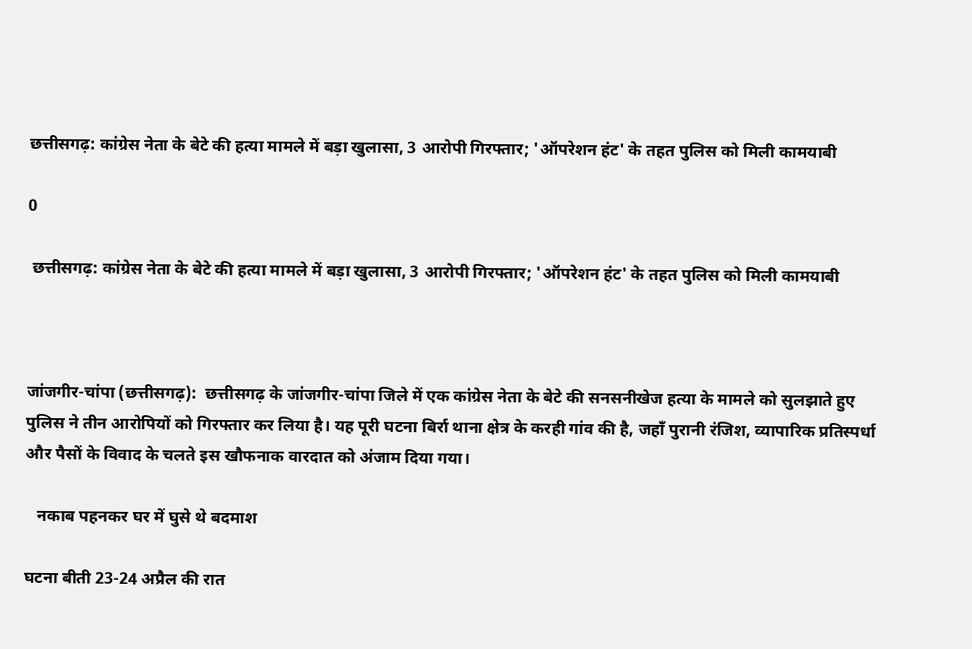छत्तीसगढ़: कांग्रेस नेता के बेटे की हत्या मामले में बड़ा खुलासा, 3 आरोपी गिरफ्तार; 'ऑपरेशन हंट' के तहत पुलिस को मिली कामयाबी

0

 छत्तीसगढ़: कांग्रेस नेता के बेटे की हत्या मामले में बड़ा खुलासा, 3 आरोपी गिरफ्तार; 'ऑपरेशन हंट' के तहत पुलिस को मिली कामयाबी



जांजगीर-चांपा (छत्तीसगढ़):  छत्तीसगढ़ के जांजगीर-चांपा जिले में एक कांग्रेस नेता के बेटे की सनसनीखेज हत्या के मामले को सुलझाते हुए पुलिस ने तीन आरोपियों को गिरफ्तार कर लिया है। यह पूरी घटना बिर्रा थाना क्षेत्र के करही गांव की है, जहाँ पुरानी रंजिश, व्यापारिक प्रतिस्पर्धा और पैसों के विवाद के चलते इस खौफनाक वारदात को अंजाम दिया गया।

   नकाब पहनकर घर में घुसे थे बदमाश

घटना बीती 23-24 अप्रैल की रात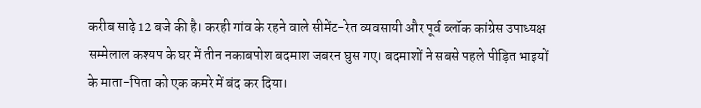करीब साढ़े 12 बजे की है। करही गांव के रहने वाले सीमेंट-रेत व्यवसायी और पूर्व ब्लॉक कांग्रेस उपाध्यक्ष सम्मेलाल कश्यप के घर में तीन नकाबपोश बदमाश जबरन घुस गए। बदमाशों ने सबसे पहले पीड़ित भाइयों के माता-पिता को एक कमरे में बंद कर दिया।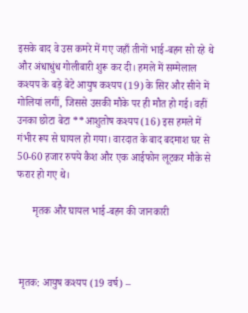इसके बाद वे उस कमरे में गए जहाँ तीनों भाई-बहन सो रहे थे और अंधाधुंध गोलीबारी शुरू कर दी। हमले में सम्मेलाल कश्यप के बड़े बेटे आयुष कश्यप (19) के सिर और सीने में गोलियां लगीं, जिससे उसकी मौके पर ही मौत हो गई। वहीं उनका छोटा बेटा **आशुतोष कश्यप (16) इस हमले में गंभीर रूप से घायल हो गया। वारदात के बाद बदमाश घर से 50-60 हजार रुपये कैश और एक आईफोन लूटकर मौके से फरार हो गए थे।

      मृतक और घायल भाई-बहन की जानकारी



 मृतक: आयुष कश्यप (19 वर्ष) –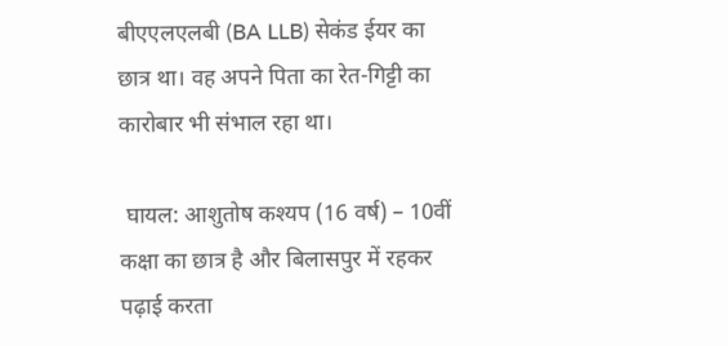बीएएलएलबी (BA LLB) सेकंड ईयर का छात्र था। वह अपने पिता का रेत-गिट्टी का कारोबार भी संभाल रहा था।

 घायल: आशुतोष कश्यप (16 वर्ष) – 10वीं कक्षा का छात्र है और बिलासपुर में रहकर पढ़ाई करता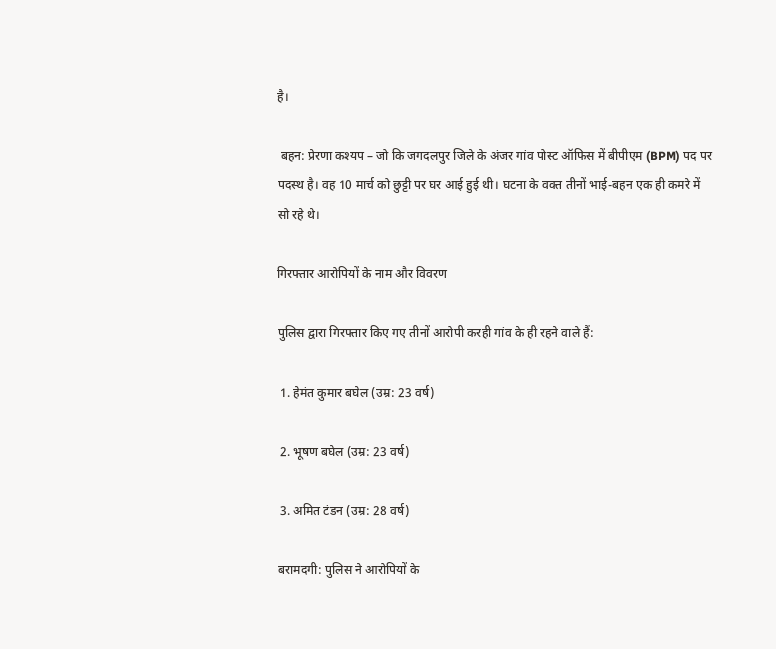है।

 बहन: प्रेरणा कश्यप – जो कि जगदलपुर जिले के अंजर गांव पोस्ट ऑफिस में बीपीएम (BPM) पद पर पदस्थ है। वह 10 मार्च को छुट्टी पर घर आई हुई थी। घटना के वक्त तीनों भाई-बहन एक ही कमरे में सो रहे थे।

गिरफ्तार आरोपियों के नाम और विवरण

पुलिस द्वारा गिरफ्तार किए गए तीनों आरोपी करही गांव के ही रहने वाले हैं:

 1. हेमंत कुमार बघेल (उम्र: 23 वर्ष)

 2. भूषण बघेल (उम्र: 23 वर्ष)

 3. अमित टंडन (उम्र: 28 वर्ष)

बरामदगी: पुलिस ने आरोपियों के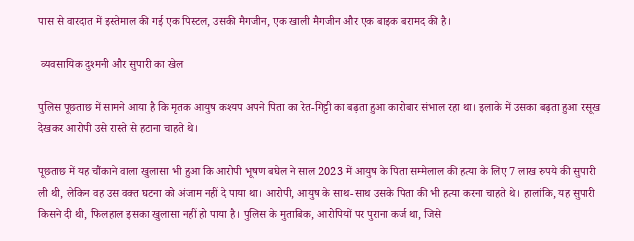पास से वारदात में इस्तेमाल की गई एक पिस्टल, उसकी मैगजीन, एक खाली मैगजीन और एक बाइक बरामद की है।

 व्यवसायिक दुश्मनी और सुपारी का खेल

पुलिस पूछताछ में सामने आया है कि मृतक आयुष कश्यप अपने पिता का रेत-गिट्टी का बढ़ता हुआ कारोबार संभाल रहा था। इलाके में उसका बढ़ता हुआ रसूख देखकर आरोपी उसे रास्ते से हटाना चाहते थे।

पूछताछ में यह चौंकाने वाला खुलासा भी हुआ कि आरोपी भूषण बघेल ने साल 2023 में आयुष के पिता सम्मेलाल की हत्या के लिए 7 लाख रुपये की सुपारी ली थी, लेकिन वह उस वक्त घटना को अंजाम नहीं दे पाया था। आरोपी, आयुष के साथ-साथ उसके पिता की भी हत्या करना चाहते थे। हालांकि, यह सुपारी किसने दी थी, फिलहाल इसका खुलासा नहीं हो पाया है। पुलिस के मुताबिक, आरोपियों पर पुराना कर्ज था, जिसे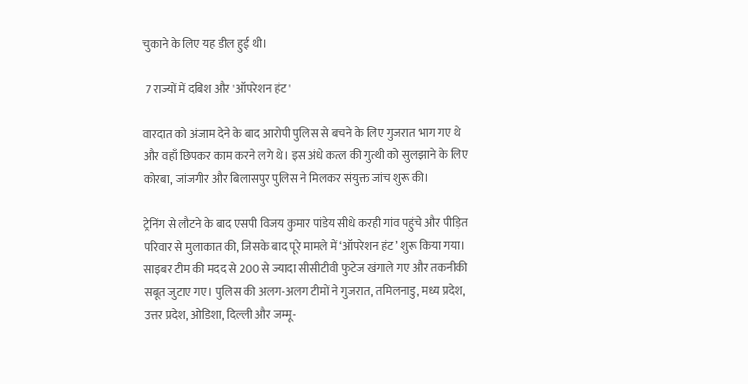चुकाने के लिए यह डील हुई थी।

 7 राज्यों में दबिश और 'ऑपरेशन हंट'

वारदात को अंजाम देने के बाद आरोपी पुलिस से बचने के लिए गुजरात भाग गए थे और वहाँ छिपकर काम करने लगे थे। इस अंधे कत्ल की गुत्थी को सुलझाने के लिए कोरबा, जांजगीर और बिलासपुर पुलिस ने मिलकर संयुक्त जांच शुरू की।

ट्रेनिंग से लौटने के बाद एसपी विजय कुमार पांडेय सीधे करही गांव पहुंचे और पीड़ित परिवार से मुलाकात की, जिसके बाद पूरे मामले में ‘ऑपरेशन हंट’ शुरू किया गया। साइबर टीम की मदद से 200 से ज्यादा सीसीटीवी फुटेज खंगाले गए और तकनीकी सबूत जुटाए गए। पुलिस की अलग-अलग टीमों ने गुजरात, तमिलनाडु, मध्य प्रदेश, उत्तर प्रदेश, ओडिशा, दिल्ली और जम्मू-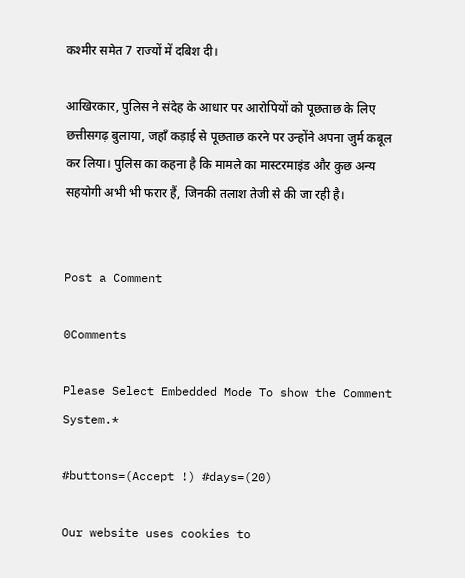कश्मीर समेत 7 राज्यों में दबिश दी।

आखिरकार, पुलिस ने संदेह के आधार पर आरोपियों को पूछताछ के लिए छत्तीसगढ़ बुलाया, जहाँ कड़ाई से पूछताछ करने पर उन्होंने अपना जुर्म कबूल कर लिया। पुलिस का कहना है कि मामले का मास्टरमाइंड और कुछ अन्य सहयोगी अभी भी फरार हैं, जिनकी तलाश तेजी से की जा रही है।


Post a Comment

0Comments

Please Select Embedded Mode To show the Comment System.*

#buttons=(Accept !) #days=(20)

Our website uses cookies to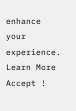enhance your experience. Learn More
Accept !